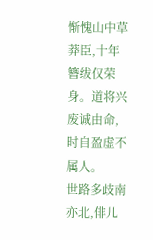惭愧山中草莽臣,十年簪绂仅荣身。道将兴废诚由命,时自盈虚不属人。
世路多歧南亦北,俳儿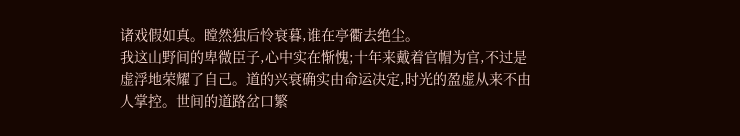诸戏假如真。瞠然独后怜衰暮,谁在亭衢去绝尘。
我这山野间的卑微臣子,心中实在惭愧;十年来戴着官帽为官,不过是虚浮地荣耀了自己。道的兴衰确实由命运决定,时光的盈虚从来不由人掌控。世间的道路岔口繁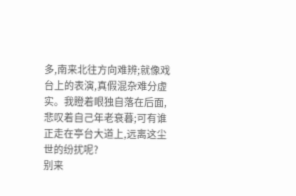多,南来北往方向难辨;就像戏台上的表演,真假混杂难分虚实。我瞪着眼独自落在后面,悲叹着自己年老衰暮;可有谁正走在亭台大道上,远离这尘世的纷扰呢?
别来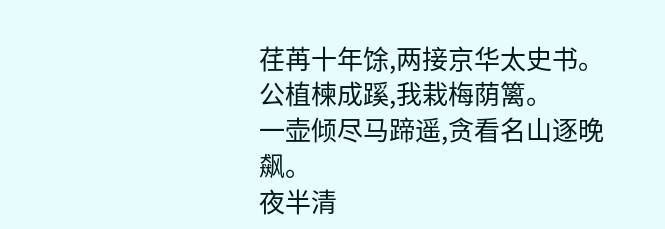荏苒十年馀,两接京华太史书。
公植楝成蹊,我栽梅荫篱。
一壶倾尽马蹄遥,贪看名山逐晚飙。
夜半清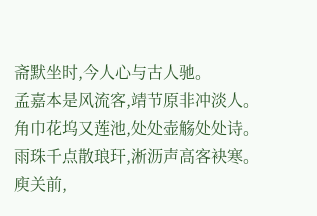斋默坐时,今人心与古人驰。
孟嘉本是风流客,靖节原非冲淡人。
角巾花坞又莲池,处处壶觞处处诗。
雨珠千点散琅玕,淅沥声高客袂寒。
庾关前,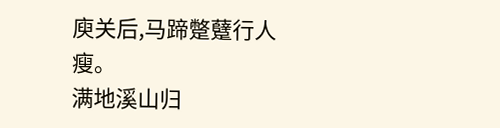庾关后,马蹄蹩躠行人瘦。
满地溪山归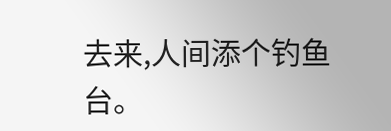去来,人间添个钓鱼台。